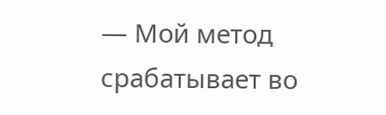— Мой метод срабатывает во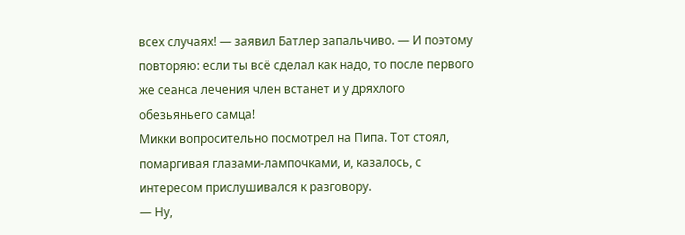всех случаях! — заявил Батлер запальчиво. — И поэтому повторяю: если ты всё сделал как надо, то после первого же сеанса лечения член встанет и у дряхлого обезьяньего самца!
Микки вопросительно посмотрел на Пипа. Тот стоял, помаргивая глазами-лампочками, и, казалось, с интересом прислушивался к разговору.
— Ну,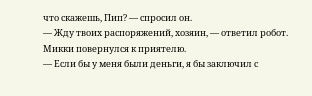что скажешь, Пип? — спросил он.
— Жду твоих распоряжений, хозяин, — ответил робот.
Микки повернулся к приятелю.
— Если бы у меня были деньги, я бы заключил с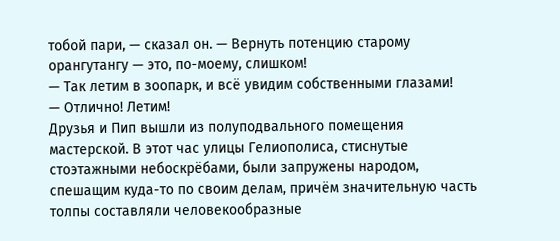тобой пари, — сказал он. — Вернуть потенцию старому орангутангу — это, по-моему, слишком!
— Так летим в зоопарк, и всё увидим собственными глазами!
— Отлично! Летим!
Друзья и Пип вышли из полуподвального помещения мастерской. В этот час улицы Гелиополиса, стиснутые стоэтажными небоскрёбами, были запружены народом, спешащим куда-то по своим делам, причём значительную часть толпы составляли человекообразные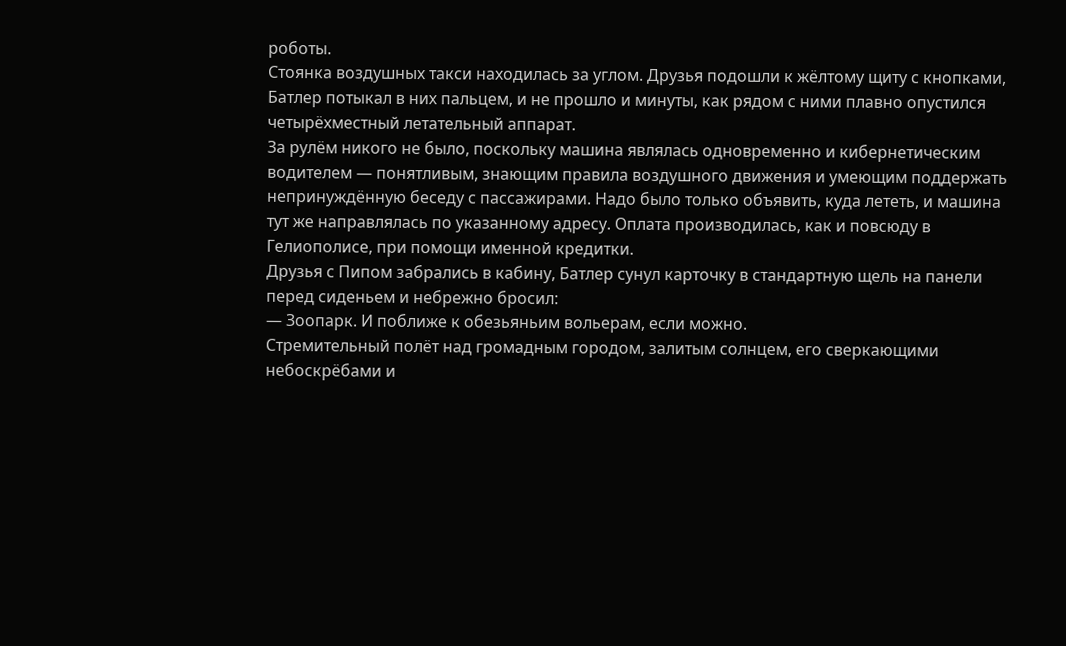роботы.
Стоянка воздушных такси находилась за углом. Друзья подошли к жёлтому щиту с кнопками, Батлер потыкал в них пальцем, и не прошло и минуты, как рядом с ними плавно опустился четырёхместный летательный аппарат.
За рулём никого не было, поскольку машина являлась одновременно и кибернетическим водителем — понятливым, знающим правила воздушного движения и умеющим поддержать непринуждённую беседу с пассажирами. Надо было только объявить, куда лететь, и машина тут же направлялась по указанному адресу. Оплата производилась, как и повсюду в Гелиополисе, при помощи именной кредитки.
Друзья с Пипом забрались в кабину, Батлер сунул карточку в стандартную щель на панели перед сиденьем и небрежно бросил:
— Зоопарк. И поближе к обезьяньим вольерам, если можно.
Стремительный полёт над громадным городом, залитым солнцем, его сверкающими небоскрёбами и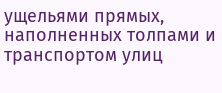ущельями прямых, наполненных толпами и транспортом улиц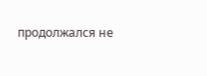продолжался не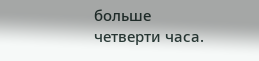больше четверти часа.